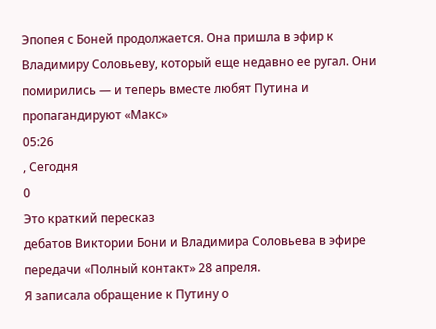Эпопея с Боней продолжается. Она пришла в эфир к Владимиру Соловьеву, который еще недавно ее ругал. Они помирились — и теперь вместе любят Путина и пропагандируют «Макс»
05:26
, Сегодня
0
Это краткий пересказ
дебатов Виктории Бони и Владимира Соловьева в эфире передачи «Полный контакт» 28 апреля.
Я записала обращение к Путину о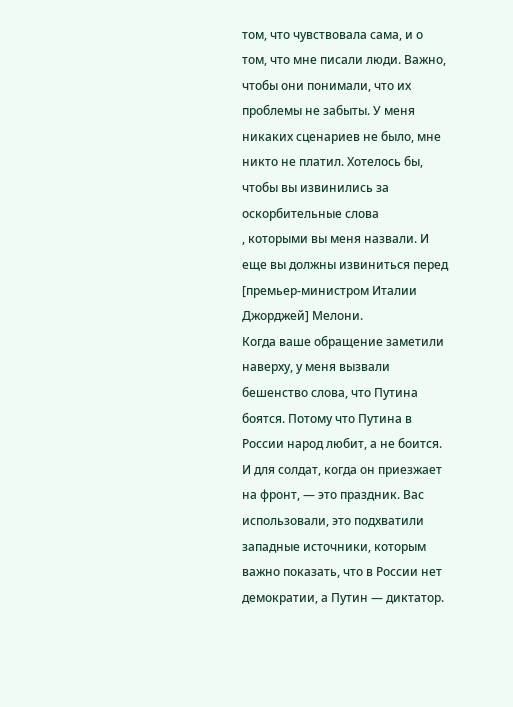том, что чувствовала сама, и о том, что мне писали люди. Важно, чтобы они понимали, что их проблемы не забыты. У меня никаких сценариев не было, мне никто не платил. Хотелось бы, чтобы вы извинились за оскорбительные слова
, которыми вы меня назвали. И еще вы должны извиниться перед [премьер-министром Италии Джорджей] Мелони.
Когда ваше обращение заметили наверху, у меня вызвали бешенство слова, что Путина боятся. Потому что Путина в России народ любит, а не боится. И для солдат, когда он приезжает на фронт, — это праздник. Вас использовали, это подхватили западные источники, которым важно показать, что в России нет демократии, а Путин — диктатор.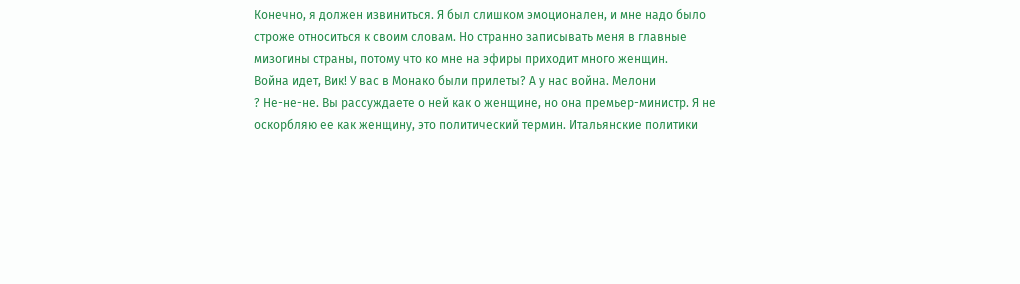Конечно, я должен извиниться. Я был слишком эмоционален, и мне надо было строже относиться к своим словам. Но странно записывать меня в главные мизогины страны, потому что ко мне на эфиры приходит много женщин.
Война идет, Вик! У вас в Монако были прилеты? А у нас война. Мелони
? Не-не-не. Вы рассуждаете о ней как о женщине, но она премьер-министр. Я не оскорбляю ее как женщину, это политический термин. Итальянские политики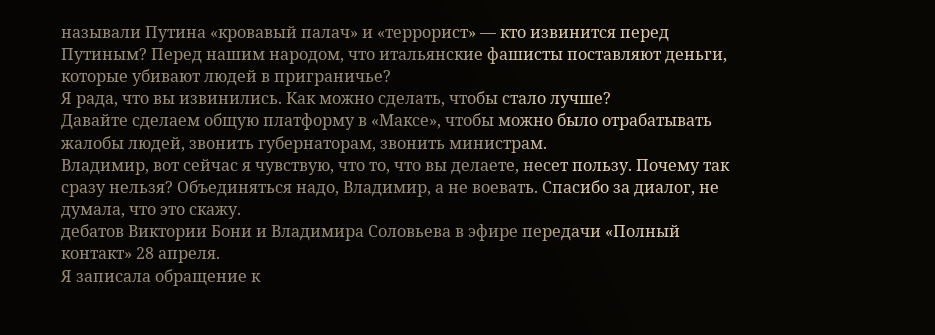называли Путина «кровавый палач» и «террорист» — кто извинится перед Путиным? Перед нашим народом, что итальянские фашисты поставляют деньги, которые убивают людей в приграничье?
Я рада, что вы извинились. Как можно сделать, чтобы стало лучше?
Давайте сделаем общую платформу в «Максе», чтобы можно было отрабатывать жалобы людей, звонить губернаторам, звонить министрам.
Владимир, вот сейчас я чувствую, что то, что вы делаете, несет пользу. Почему так сразу нельзя? Объединяться надо, Владимир, а не воевать. Спасибо за диалог, не думала, что это скажу.
дебатов Виктории Бони и Владимира Соловьева в эфире передачи «Полный контакт» 28 апреля.
Я записала обращение к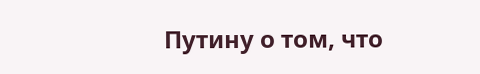Путину о том, что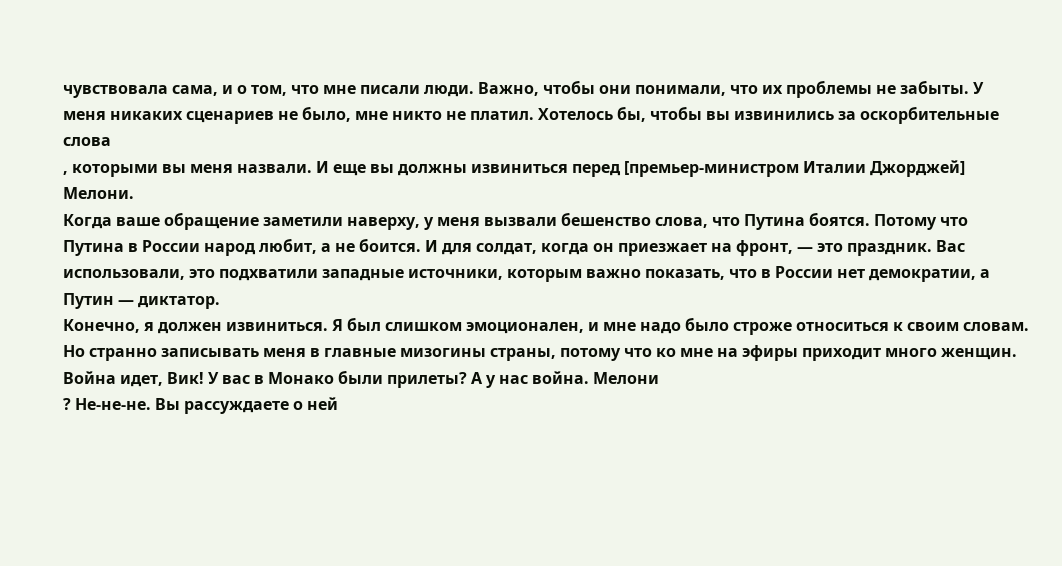чувствовала сама, и о том, что мне писали люди. Важно, чтобы они понимали, что их проблемы не забыты. У меня никаких сценариев не было, мне никто не платил. Хотелось бы, чтобы вы извинились за оскорбительные слова
, которыми вы меня назвали. И еще вы должны извиниться перед [премьер-министром Италии Джорджей] Мелони.
Когда ваше обращение заметили наверху, у меня вызвали бешенство слова, что Путина боятся. Потому что Путина в России народ любит, а не боится. И для солдат, когда он приезжает на фронт, — это праздник. Вас использовали, это подхватили западные источники, которым важно показать, что в России нет демократии, а Путин — диктатор.
Конечно, я должен извиниться. Я был слишком эмоционален, и мне надо было строже относиться к своим словам. Но странно записывать меня в главные мизогины страны, потому что ко мне на эфиры приходит много женщин.
Война идет, Вик! У вас в Монако были прилеты? А у нас война. Мелони
? Не-не-не. Вы рассуждаете о ней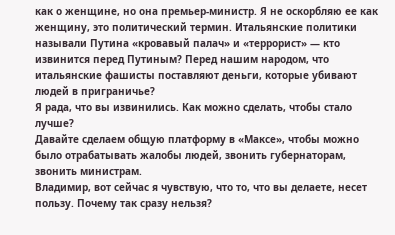как о женщине, но она премьер-министр. Я не оскорбляю ее как женщину, это политический термин. Итальянские политики называли Путина «кровавый палач» и «террорист» — кто извинится перед Путиным? Перед нашим народом, что итальянские фашисты поставляют деньги, которые убивают людей в приграничье?
Я рада, что вы извинились. Как можно сделать, чтобы стало лучше?
Давайте сделаем общую платформу в «Максе», чтобы можно было отрабатывать жалобы людей, звонить губернаторам, звонить министрам.
Владимир, вот сейчас я чувствую, что то, что вы делаете, несет пользу. Почему так сразу нельзя?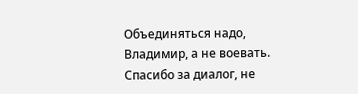Объединяться надо, Владимир, а не воевать. Спасибо за диалог, не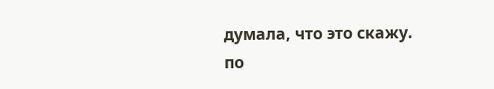думала, что это скажу.
по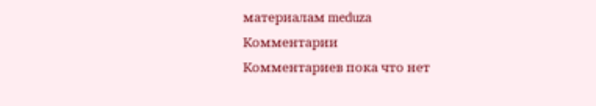материалам meduza
Комментарии
Комментариев пока что нет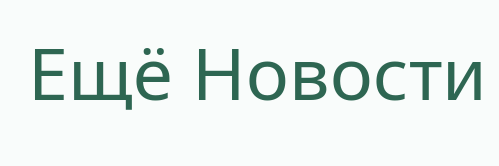Ещё Новости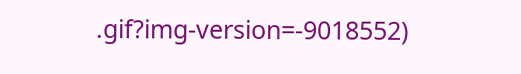.gif?img-version=-9018552)